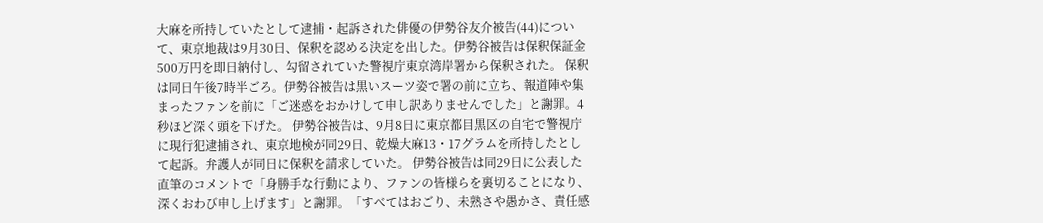大麻を所持していたとして逮捕・起訴された俳優の伊勢谷友介被告(44)について、東京地裁は9月30日、保釈を認める決定を出した。伊勢谷被告は保釈保証金500万円を即日納付し、勾留されていた警視庁東京湾岸署から保釈された。 保釈は同日午後7時半ごろ。伊勢谷被告は黒いスーツ姿で署の前に立ち、報道陣や集まったファンを前に「ご迷惑をおかけして申し訳ありませんでした」と謝罪。4秒ほど深く頭を下げた。 伊勢谷被告は、9月8日に東京都目黒区の自宅で警視庁に現行犯逮捕され、東京地検が同29日、乾燥大麻13・17グラムを所持したとして起訴。弁護人が同日に保釈を請求していた。 伊勢谷被告は同29日に公表した直筆のコメントで「身勝手な行動により、ファンの皆様らを裏切ることになり、深くおわび申し上げます」と謝罪。「すべてはおごり、未熟さや愚かさ、責任感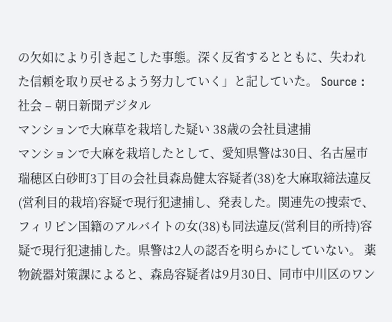の欠如により引き起こした事態。深く反省するとともに、失われた信頼を取り戻せるよう努力していく」と記していた。 Source : 社会 – 朝日新聞デジタル
マンションで大麻草を栽培した疑い 38歳の会社員逮捕
マンションで大麻を栽培したとして、愛知県警は30日、名古屋市瑞穂区白砂町3丁目の会社員森島健太容疑者(38)を大麻取締法違反(営利目的栽培)容疑で現行犯逮捕し、発表した。関連先の捜索で、フィリピン国籍のアルバイトの女(38)も同法違反(営利目的所持)容疑で現行犯逮捕した。県警は2人の認否を明らかにしていない。 薬物銃器対策課によると、森島容疑者は9月30日、同市中川区のワン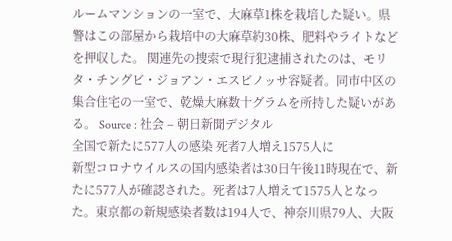ルームマンションの一室で、大麻草1株を栽培した疑い。県警はこの部屋から栽培中の大麻草約30株、肥料やライトなどを押収した。 関連先の捜索で現行犯逮捕されたのは、モリタ・チングビ・ジョアン・エスピノッサ容疑者。同市中区の集合住宅の一室で、乾燥大麻数十グラムを所持した疑いがある。 Source : 社会 – 朝日新聞デジタル
全国で新たに577人の感染 死者7人増え1575人に
新型コロナウイルスの国内感染者は30日午後11時現在で、新たに577人が確認された。死者は7人増えて1575人となった。東京都の新規感染者数は194人で、神奈川県79人、大阪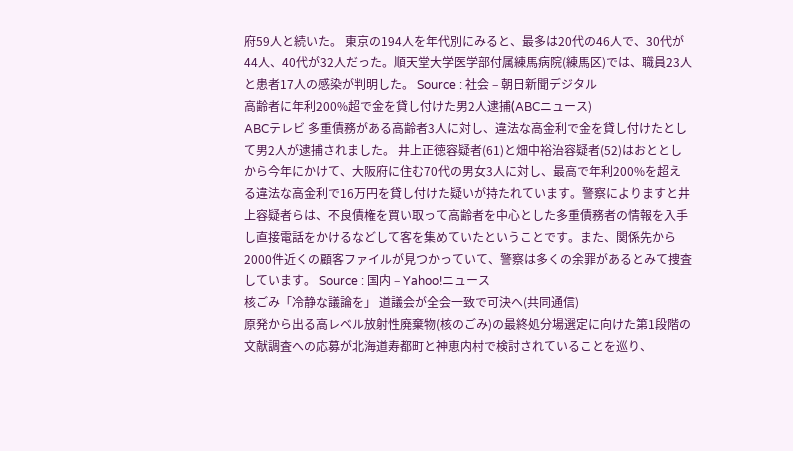府59人と続いた。 東京の194人を年代別にみると、最多は20代の46人で、30代が44人、40代が32人だった。順天堂大学医学部付属練馬病院(練馬区)では、職員23人と患者17人の感染が判明した。 Source : 社会 – 朝日新聞デジタル
高齢者に年利200%超で金を貸し付けた男2人逮捕(ABCニュース)
ABCテレビ 多重債務がある高齢者3人に対し、違法な高金利で金を貸し付けたとして男2人が逮捕されました。 井上正徳容疑者(61)と畑中裕治容疑者(52)はおととしから今年にかけて、大阪府に住む70代の男女3人に対し、最高で年利200%を超える違法な高金利で16万円を貸し付けた疑いが持たれています。警察によりますと井上容疑者らは、不良債権を買い取って高齢者を中心とした多重債務者の情報を入手し直接電話をかけるなどして客を集めていたということです。また、関係先から2000件近くの顧客ファイルが見つかっていて、警察は多くの余罪があるとみて捜査しています。 Source : 国内 – Yahoo!ニュース
核ごみ「冷静な議論を」 道議会が全会一致で可決へ(共同通信)
原発から出る高レベル放射性廃棄物(核のごみ)の最終処分場選定に向けた第1段階の文献調査への応募が北海道寿都町と神恵内村で検討されていることを巡り、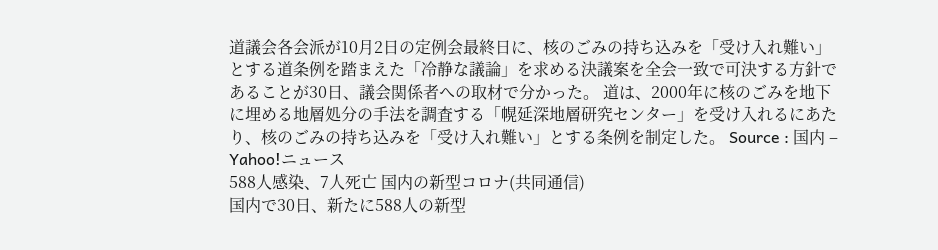道議会各会派が10月2日の定例会最終日に、核のごみの持ち込みを「受け入れ難い」とする道条例を踏まえた「冷静な議論」を求める決議案を全会一致で可決する方針であることが30日、議会関係者への取材で分かった。 道は、2000年に核のごみを地下に埋める地層処分の手法を調査する「幌延深地層研究センター」を受け入れるにあたり、核のごみの持ち込みを「受け入れ難い」とする条例を制定した。 Source : 国内 – Yahoo!ニュース
588人感染、7人死亡 国内の新型コロナ(共同通信)
国内で30日、新たに588人の新型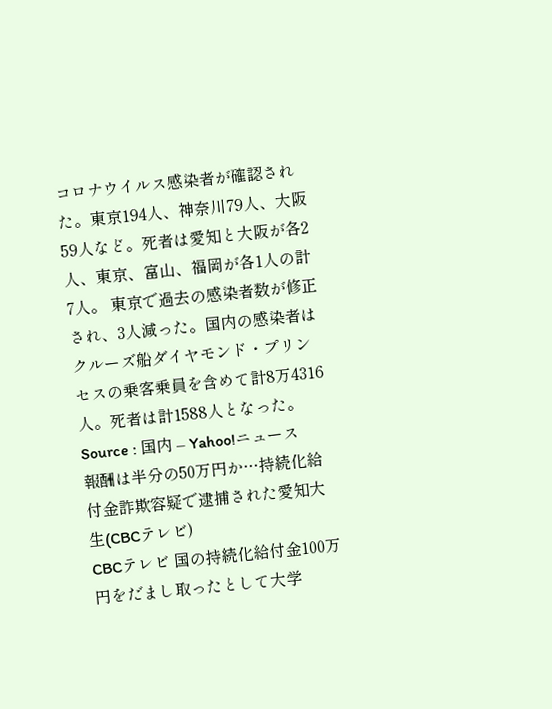コロナウイルス感染者が確認された。東京194人、神奈川79人、大阪59人など。死者は愛知と大阪が各2人、東京、富山、福岡が各1人の計7人。 東京で過去の感染者数が修正され、3人減った。国内の感染者はクルーズ船ダイヤモンド・プリンセスの乗客乗員を含めて計8万4316人。死者は計1588人となった。 Source : 国内 – Yahoo!ニュース
報酬は半分の50万円か…持続化給付金詐欺容疑で逮捕された愛知大生(CBCテレビ)
CBCテレビ 国の持続化給付金100万円をだまし取ったとして大学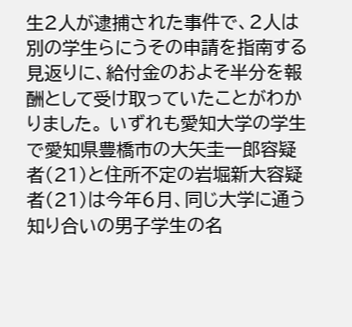生2人が逮捕された事件で、2人は別の学生らにうその申請を指南する見返りに、給付金のおよそ半分を報酬として受け取っていたことがわかりました。 いずれも愛知大学の学生で愛知県豊橋市の大矢圭一郎容疑者(21)と住所不定の岩堀新大容疑者(21)は今年6月、同じ大学に通う知り合いの男子学生の名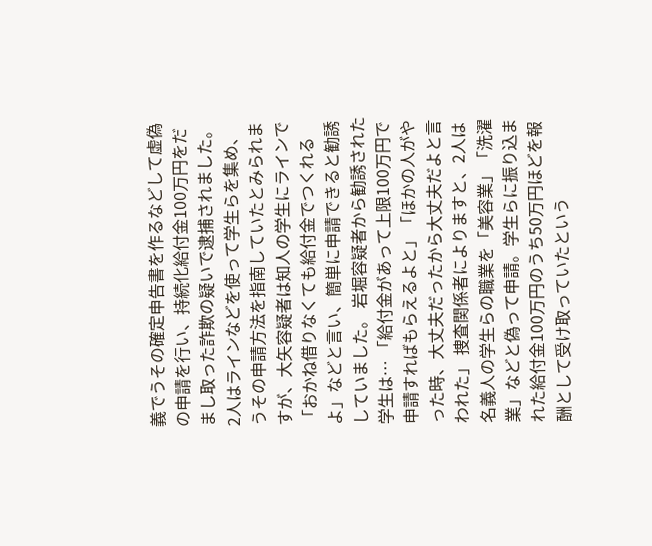義でうその確定申告書を作るなどして虚偽の申請を行い、持続化給付金100万円をだまし取った詐欺の疑いで逮捕されました。 2人はラインなどを使って学生らを集め、うその申請方法を指南していたとみられますが、大矢容疑者は知人の学生にラインで「おかね借りなくても給付金でつくれるよ」などと言い、簡単に申請できると勧誘していました。 岩堀容疑者から勧誘された学生は… 「給付金があって上限100万円で申請すればもらえるよと」「ほかの人がやった時、大丈夫だったから大丈夫だよと言われた」 捜査関係者によりますと、2人は名義人の学生らの職業を「美容業」「洗濯業」などと偽って申請。学生らに振り込まれた給付金100万円のうち50万円ほどを報酬として受け取っていたという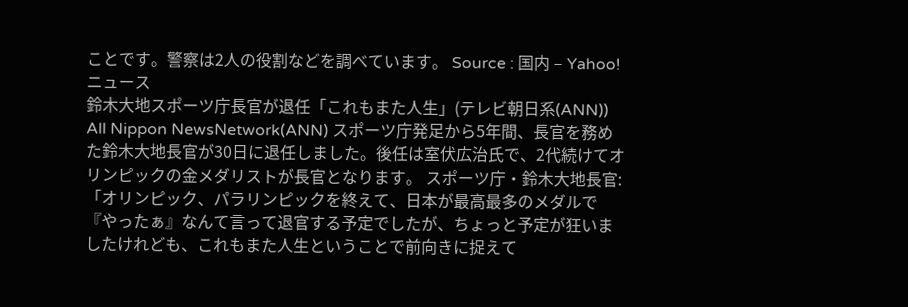ことです。警察は2人の役割などを調べています。 Source : 国内 – Yahoo!ニュース
鈴木大地スポーツ庁長官が退任「これもまた人生」(テレビ朝日系(ANN))
All Nippon NewsNetwork(ANN) スポーツ庁発足から5年間、長官を務めた鈴木大地長官が30日に退任しました。後任は室伏広治氏で、2代続けてオリンピックの金メダリストが長官となります。 スポーツ庁・鈴木大地長官:「オリンピック、パラリンピックを終えて、日本が最高最多のメダルで『やったぁ』なんて言って退官する予定でしたが、ちょっと予定が狂いましたけれども、これもまた人生ということで前向きに捉えて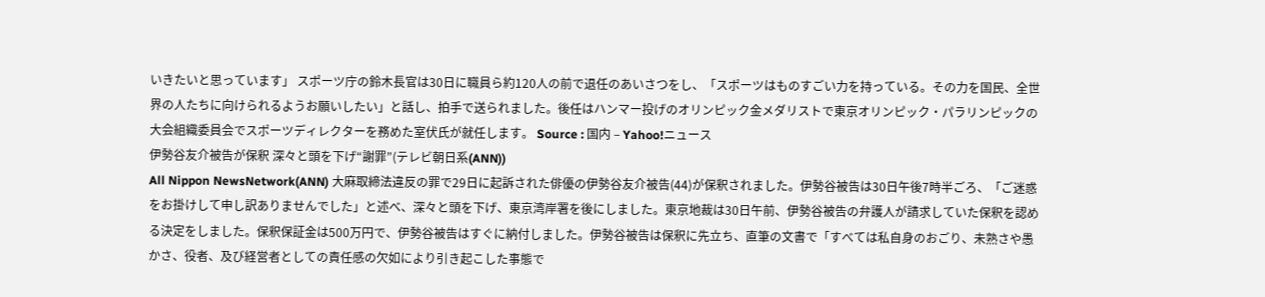いきたいと思っています」 スポーツ庁の鈴木長官は30日に職員ら約120人の前で退任のあいさつをし、「スポーツはものすごい力を持っている。その力を国民、全世界の人たちに向けられるようお願いしたい」と話し、拍手で送られました。後任はハンマー投げのオリンピック金メダリストで東京オリンピック・パラリンピックの大会組織委員会でスポーツディレクターを務めた室伏氏が就任します。 Source : 国内 – Yahoo!ニュース
伊勢谷友介被告が保釈 深々と頭を下げ“謝罪”(テレビ朝日系(ANN))
All Nippon NewsNetwork(ANN) 大麻取締法違反の罪で29日に起訴された俳優の伊勢谷友介被告(44)が保釈されました。伊勢谷被告は30日午後7時半ごろ、「ご迷惑をお掛けして申し訳ありませんでした」と述べ、深々と頭を下げ、東京湾岸署を後にしました。東京地裁は30日午前、伊勢谷被告の弁護人が請求していた保釈を認める決定をしました。保釈保証金は500万円で、伊勢谷被告はすぐに納付しました。伊勢谷被告は保釈に先立ち、直筆の文書で「すべては私自身のおごり、未熟さや愚かさ、役者、及び経営者としての責任感の欠如により引き起こした事態で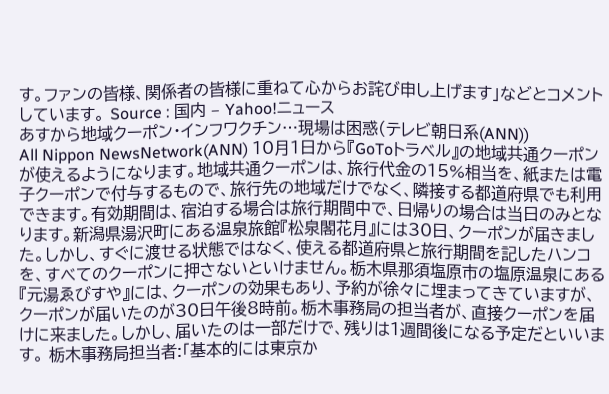す。ファンの皆様、関係者の皆様に重ねて心からお詫び申し上げます」などとコメントしています。 Source : 国内 – Yahoo!ニュース
あすから地域クーポン・インフワクチン…現場は困惑(テレビ朝日系(ANN))
All Nippon NewsNetwork(ANN) 10月1日から『GoToトラベル』の地域共通クーポンが使えるようになります。地域共通クーポンは、旅行代金の15%相当を、紙または電子クーポンで付与するもので、旅行先の地域だけでなく、隣接する都道府県でも利用できます。有効期間は、宿泊する場合は旅行期間中で、日帰りの場合は当日のみとなります。新潟県湯沢町にある温泉旅館『松泉閣花月』には30日、クーポンが届きました。しかし、すぐに渡せる状態ではなく、使える都道府県と旅行期間を記したハンコを、すべてのクーポンに押さないといけません。栃木県那須塩原市の塩原温泉にある『元湯ゑびすや』には、クーポンの効果もあり、予約が徐々に埋まってきていますが、クーポンが届いたのが30日午後8時前。栃木事務局の担当者が、直接クーポンを届けに来ました。しかし、届いたのは一部だけで、残りは1週間後になる予定だといいます。 栃木事務局担当者:「基本的には東京か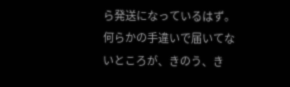ら発送になっているはず。何らかの手違いで届いてないところが、きのう、き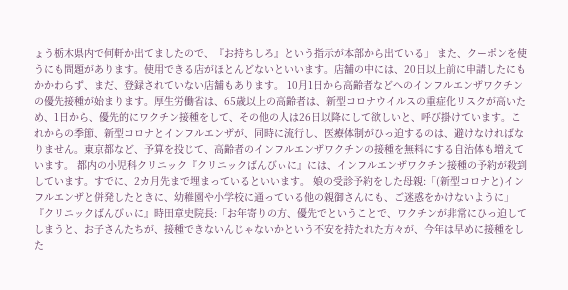ょう栃木県内で何軒か出てましたので、『お持ちしろ』という指示が本部から出ている」 また、クーポンを使うにも問題があります。使用できる店がほとんどないといいます。店舗の中には、20日以上前に申請したにもかかわらず、まだ、登録されていない店舗もあります。 10月1日から高齢者などへのインフルエンザワクチンの優先接種が始まります。厚生労働省は、65歳以上の高齢者は、新型コロナウイルスの重症化リスクが高いため、1日から、優先的にワクチン接種をして、その他の人は26日以降にして欲しいと、呼び掛けています。これからの季節、新型コロナとインフルエンザが、同時に流行し、医療体制がひっ迫するのは、避けなければなりません。東京都など、予算を投じて、高齢者のインフルエンザワクチンの接種を無料にする自治体も増えています。 都内の小児科クリニック『クリニックばんびぃに』には、インフルエンザワクチン接種の予約が殺到しています。すでに、2カ月先まで埋まっているといいます。 娘の受診予約をした母親:「(新型コロナと)インフルエンザと併発したときに、幼稚園や小学校に通っている他の親御さんにも、ご迷惑をかけないように」 『クリニックばんびぃに』時田章史院長:「お年寄りの方、優先でということで、ワクチンが非常にひっ迫してしまうと、お子さんたちが、接種できないんじゃないかという不安を持たれた方々が、今年は早めに接種をした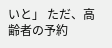いと」 ただ、高齢者の予約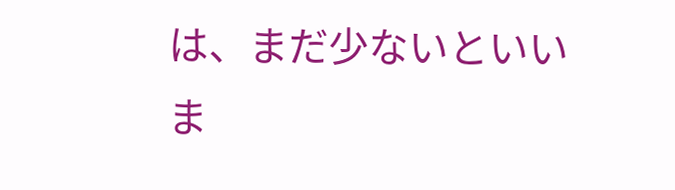は、まだ少ないといいま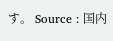す。 Source : 国内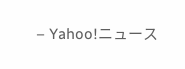– Yahoo!ニュース